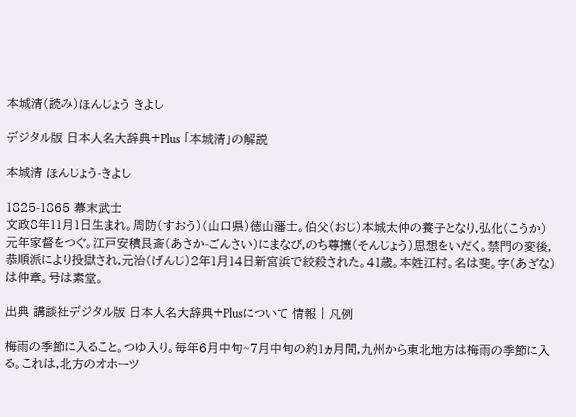本城清(読み)ほんじょう きよし

デジタル版 日本人名大辞典+Plus 「本城清」の解説

本城清 ほんじょう-きよし

1825-1865 幕末武士
文政8年11月1日生まれ。周防(すおう)(山口県)徳山藩士。伯父(おじ)本城太仲の養子となり,弘化(こうか)元年家督をつぐ。江戸安積艮斎(あさか-ごんさい)にまなび,のち尊攘(そんじょう)思想をいだく。禁門の変後,恭順派により投獄され,元治(げんじ)2年1月14日新宮浜で絞殺された。41歳。本姓江村。名は斐。字(あざな)は仲章。号は素堂。

出典 講談社デジタル版 日本人名大辞典+Plusについて 情報 | 凡例

梅雨の季節に入ること。つゆ入り。毎年6月中旬~7月中旬の約1ヵ月間,九州から東北地方は梅雨の季節に入る。これは,北方のオホーツ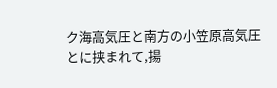ク海高気圧と南方の小笠原高気圧とに挟まれて,揚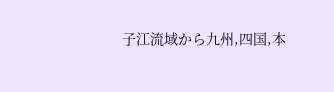子江流域から九州,四国,本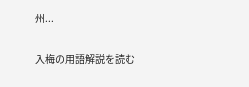州...

入梅の用語解説を読む